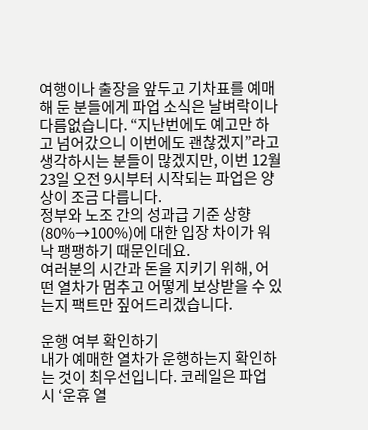여행이나 출장을 앞두고 기차표를 예매해 둔 분들에게 파업 소식은 날벼락이나 다름없습니다. “지난번에도 예고만 하고 넘어갔으니 이번에도 괜찮겠지”라고 생각하시는 분들이 많겠지만, 이번 12월 23일 오전 9시부터 시작되는 파업은 양상이 조금 다릅니다.
정부와 노조 간의 성과급 기준 상향(80%→100%)에 대한 입장 차이가 워낙 팽팽하기 때문인데요.
여러분의 시간과 돈을 지키기 위해, 어떤 열차가 멈추고 어떻게 보상받을 수 있는지 팩트만 짚어드리겠습니다.

운행 여부 확인하기
내가 예매한 열차가 운행하는지 확인하는 것이 최우선입니다. 코레일은 파업 시 ‘운휴 열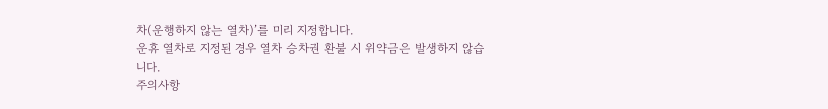차(운행하지 않는 열차)’를 미리 지정합니다.
운휴 열차로 지정된 경우 열차 승차권 환불 시 위약금은 발생하지 않습니다.
주의사항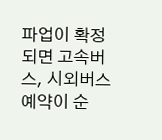파업이 확정되면 고속버스, 시외버스 예약이 순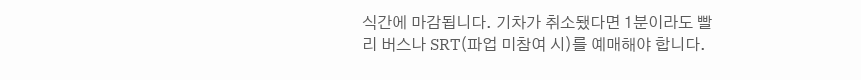식간에 마감됩니다. 기차가 취소됐다면 1분이라도 빨리 버스나 SRT(파업 미참여 시)를 예매해야 합니다.